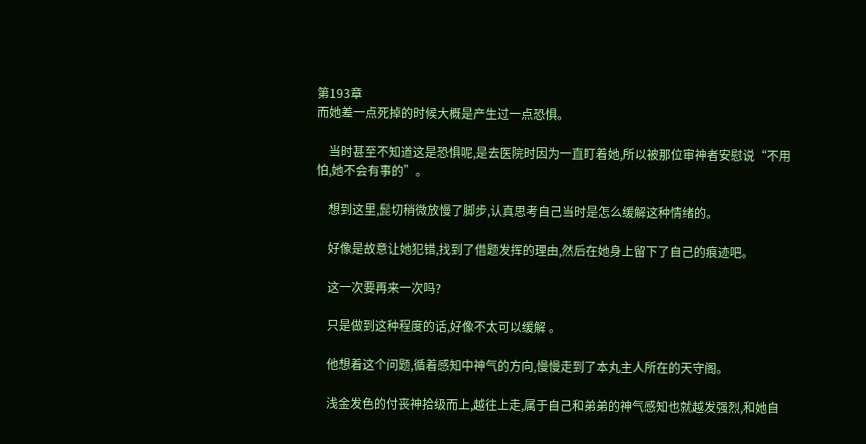第193章
而她差一点死掉的时候大概是产生过一点恐惧。

    当时甚至不知道这是恐惧呢,是去医院时因为一直盯着她,所以被那位审神者安慰说“不用怕,她不会有事的”。

    想到这里,髭切稍微放慢了脚步,认真思考自己当时是怎么缓解这种情绪的。

    好像是故意让她犯错,找到了借题发挥的理由,然后在她身上留下了自己的痕迹吧。

    这一次要再来一次吗?

    只是做到这种程度的话,好像不太可以缓解 。

    他想着这个问题,循着感知中神气的方向,慢慢走到了本丸主人所在的天守阁。

    浅金发色的付丧神拾级而上,越往上走,属于自己和弟弟的神气感知也就越发强烈,和她自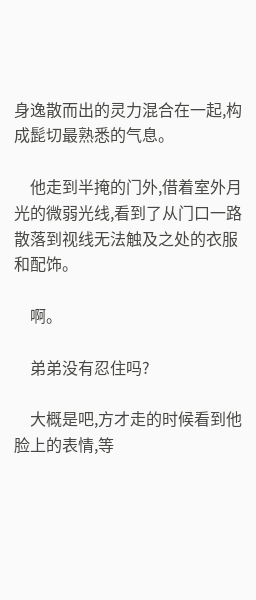身逸散而出的灵力混合在一起,构成髭切最熟悉的气息。

    他走到半掩的门外,借着室外月光的微弱光线,看到了从门口一路散落到视线无法触及之处的衣服和配饰。

    啊。

    弟弟没有忍住吗?

    大概是吧,方才走的时候看到他脸上的表情,等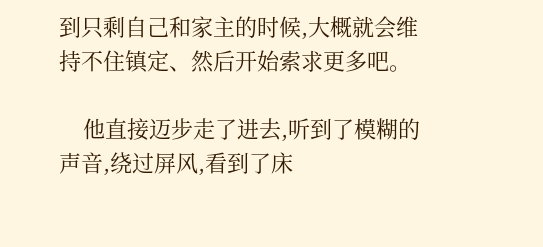到只剩自己和家主的时候,大概就会维持不住镇定、然后开始索求更多吧。

    他直接迈步走了进去,听到了模糊的声音,绕过屏风,看到了床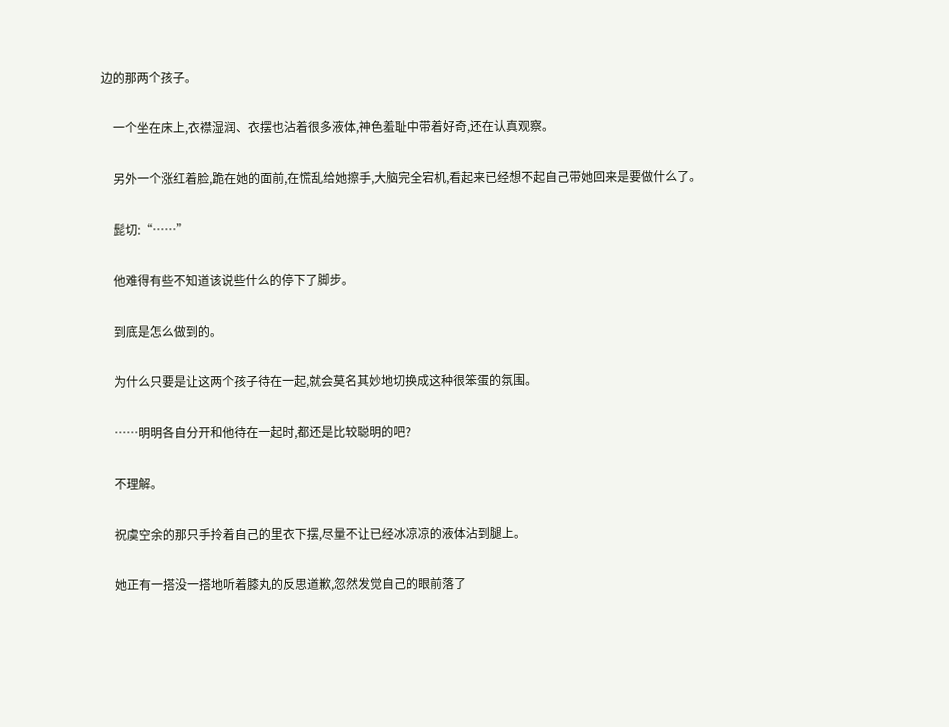边的那两个孩子。

    一个坐在床上,衣襟湿润、衣摆也沾着很多液体,神色羞耻中带着好奇,还在认真观察。

    另外一个涨红着脸,跪在她的面前,在慌乱给她擦手,大脑完全宕机,看起来已经想不起自己带她回来是要做什么了。

    髭切:“……”

    他难得有些不知道该说些什么的停下了脚步。

    到底是怎么做到的。

    为什么只要是让这两个孩子待在一起,就会莫名其妙地切换成这种很笨蛋的氛围。

    ……明明各自分开和他待在一起时,都还是比较聪明的吧?

    不理解。

    祝虞空余的那只手拎着自己的里衣下摆,尽量不让已经冰凉凉的液体沾到腿上。

    她正有一搭没一搭地听着膝丸的反思道歉,忽然发觉自己的眼前落了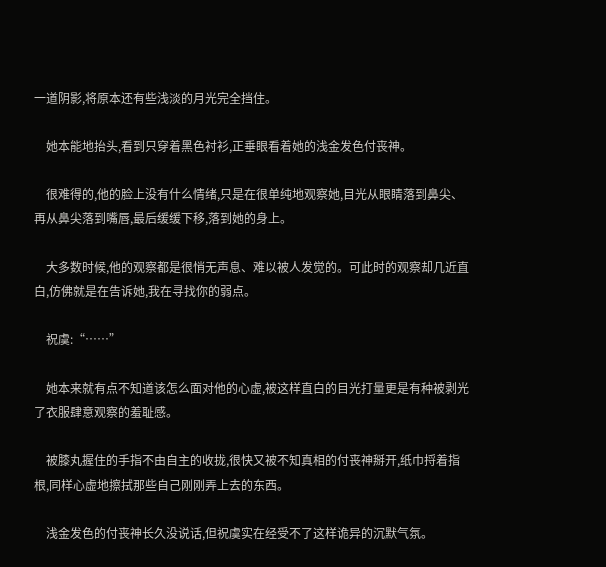一道阴影,将原本还有些浅淡的月光完全挡住。

    她本能地抬头,看到只穿着黑色衬衫,正垂眼看着她的浅金发色付丧神。

    很难得的,他的脸上没有什么情绪,只是在很单纯地观察她,目光从眼睛落到鼻尖、再从鼻尖落到嘴唇,最后缓缓下移,落到她的身上。

    大多数时候,他的观察都是很悄无声息、难以被人发觉的。可此时的观察却几近直白,仿佛就是在告诉她,我在寻找你的弱点。

    祝虞:“……”

    她本来就有点不知道该怎么面对他的心虚,被这样直白的目光打量更是有种被剥光了衣服肆意观察的羞耻感。

    被膝丸握住的手指不由自主的收拢,很快又被不知真相的付丧神掰开,纸巾捋着指根,同样心虚地擦拭那些自己刚刚弄上去的东西。

    浅金发色的付丧神长久没说话,但祝虞实在经受不了这样诡异的沉默气氛。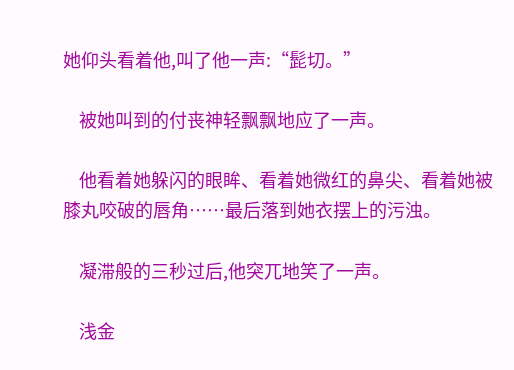她仰头看着他,叫了他一声:“髭切。”

    被她叫到的付丧神轻飘飘地应了一声。

    他看着她躲闪的眼眸、看着她微红的鼻尖、看着她被膝丸咬破的唇角……最后落到她衣摆上的污浊。

    凝滞般的三秒过后,他突兀地笑了一声。

    浅金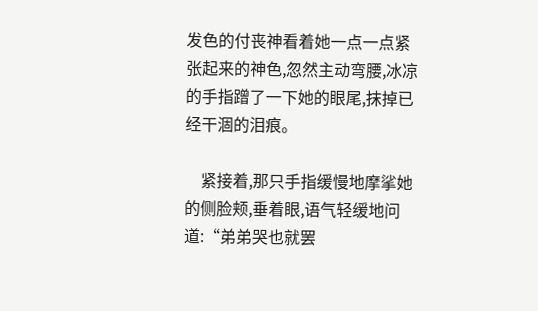发色的付丧神看着她一点一点紧张起来的神色,忽然主动弯腰,冰凉的手指蹭了一下她的眼尾,抹掉已经干涸的泪痕。

    紧接着,那只手指缓慢地摩挲她的侧脸颊,垂着眼,语气轻缓地问道:“弟弟哭也就罢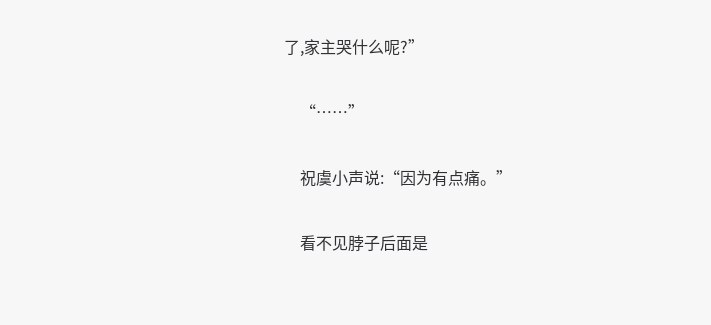了,家主哭什么呢?”

    “……”

    祝虞小声说:“因为有点痛。”

    看不见脖子后面是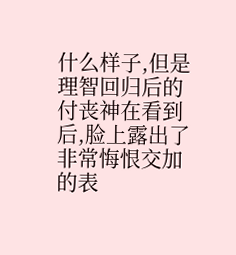什么样子,但是理智回归后的付丧神在看到后,脸上露出了非常悔恨交加的表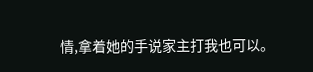情,拿着她的手说家主打我也可以。